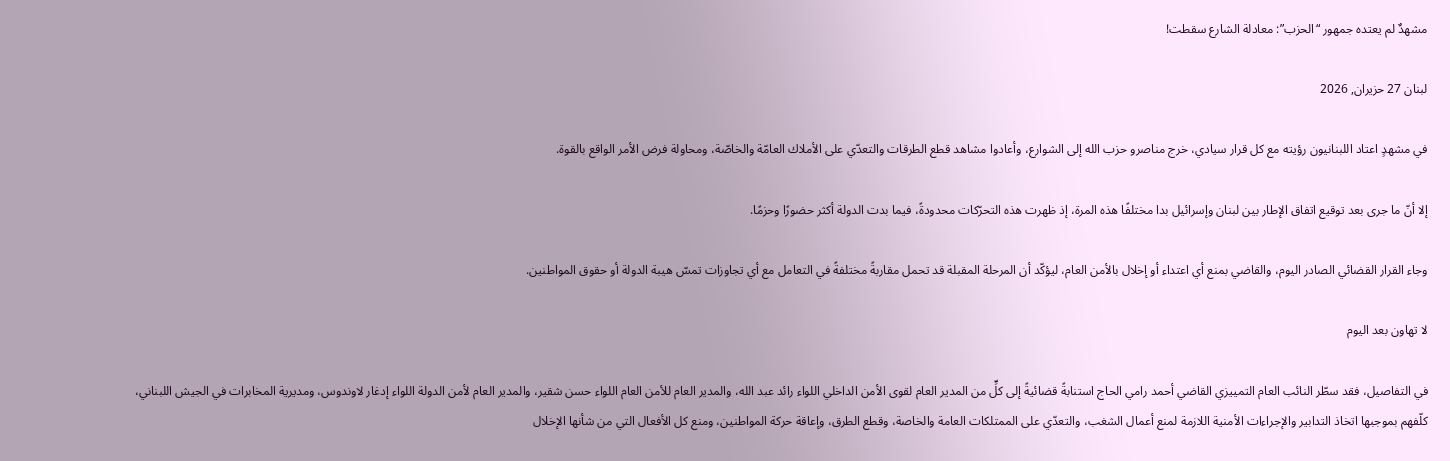مشهدٌ لم يعتده جمهور “الحزب”: معادلة الشارع سقطت!

لبنان 27 حزيران, 2026

في مشهدٍ اعتاد اللبنانيون رؤيته مع كل قرار سيادي، خرج مناصرو حزب الله إلى الشوارع، وأعادوا مشاهد قطع الطرقات والتعدّي على الأملاك العامّة والخاصّة، ومحاولة فرض الأمر الواقع بالقوة.

إلا أنّ ما جرى بعد توقيع اتفاق الإطار بين لبنان وإسرائيل بدا مختلفًا هذه المرة، إذ ظهرت هذه التحرّكات محدودةً، فيما بدت الدولة أكثر حضورًا وحزمًا.

وجاء القرار القضائي الصادر اليوم، والقاضي بمنع أي اعتداء أو إخلال بالأمن العام، ليؤكّد أن المرحلة المقبلة قد تحمل مقاربةً مختلفةً في التعامل مع أي تجاوزات تمسّ هيبة الدولة أو حقوق المواطنين.

لا تهاون بعد اليوم

في التفاصيل، فقد سطّر النائب العام التمييزي القاضي أحمد رامي الحاج استنابةً قضائيةً إلى كلٍّ من المدير العام لقوى الأمن الداخلي اللواء رائد عبد الله، والمدير العام للأمن العام اللواء حسن شقير، والمدير العام لأمن الدولة اللواء إدغار لاوندوس، ومديرية المخابرات في الجيش اللبناني، كلّفهم بموجبها اتخاذ التدابير والإجراءات الأمنية اللازمة لمنع أعمال الشغب، والتعدّي على الممتلكات العامة والخاصة، وقطع الطرق، وإعاقة حركة المواطنين، ومنع كل الأفعال التي من شأنها الإخلال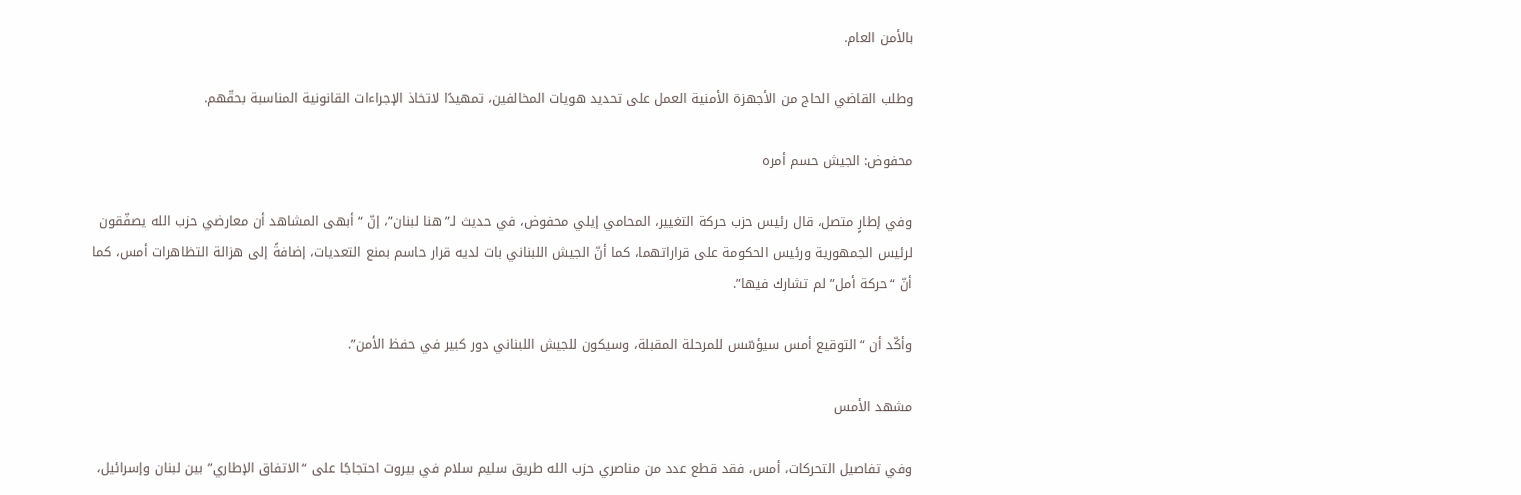بالأمن العام.

وطلب القاضي الحاج من الأجهزة الأمنية العمل على تحديد هويات المخالفين، تمهيدًا لاتخاذ الإجراءات القانونية المناسبة بحقّهم.

محفوض: الجيش حسم أمره

وفي إطارٍ متصل، قال رئيس حزب حركة التغيير، المحامي إيلي محفوض، في حديث لـ”هنا لبنان”، إنّ “أبهى المشاهد أن معارضي حزب الله يصفّقون لرئيس الجمهورية ورئيس الحكومة على قراراتهما، كما أنّ الجيش اللبناني بات لديه قرار حاسم بمنع التعديات، إضافةً إلى هزالة التظاهرات أمس، كما أنّ “حركة أمل” لم تشارك فيها”.

وأكّد أن “التوقيع أمس سيؤسّس للمرحلة المقبلة، وسيكون للجيش اللبناني دور كبير في حفظ الأمن”.

مشهد الأمس

وفي تفاصيل التحركات، أمس، فقد قطع عدد من مناصري حزب الله طريق سليم سلام في بيروت احتجاجًا على “الاتفاق الإطاري” بين لبنان وإسرائيل،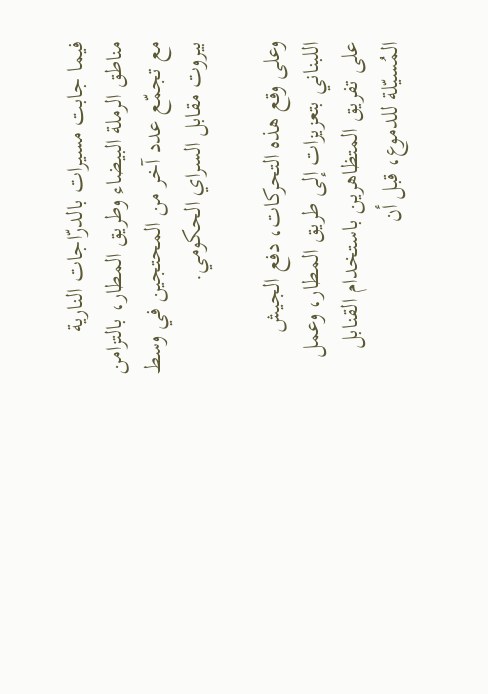فيما جابت مسيرات بالدرّاجات النارية مناطق الرملة البيضاء وطريق المطار، بالتزامن مع تجمّع عدد آخر من المحتجين في وسط بيروت مقابل السراي الحكومي.

وعلى وقع هذه التحركات، دفع الجيش اللبناني بتعزيزات إلى طريق المطار، وعمل على تفريق المتظاهرين باستخدام القنابل المُسيّلة للدموع، قبل أن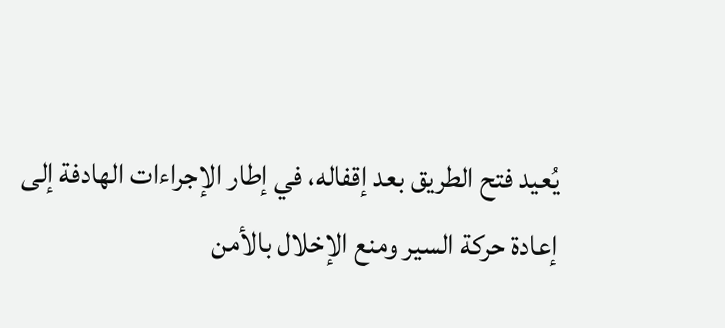يُعيد فتح الطريق بعد إقفاله، في إطار الإجراءات الهادفة إلى إعادة حركة السير ومنع الإخلال بالأمن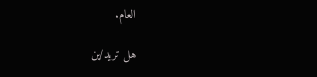العام.

هل تريد/ين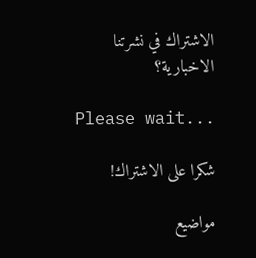الاشتراك في نشرتنا الاخبارية؟

Please wait...

شكرا على الاشتراك!

مواضيع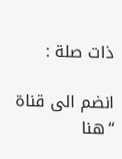ذات صلة :

انضم الى قناة “هنا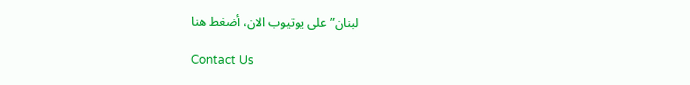لبنان” على يوتيوب الان، أضغط هنا

Contact Us